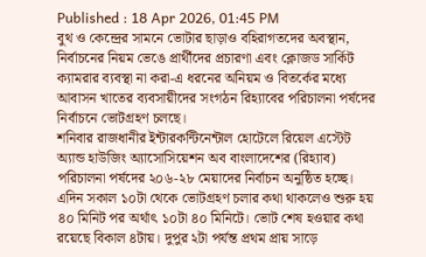Published : 18 Apr 2026, 01:45 PM
বুথ ও কেন্দ্রের সামনে ভোটার ছাড়াও বহিরাগতদের অবস্থান, নির্বাচনের নিয়ম ভেঙে প্রার্থীদের প্রচারণা এবং ক্লোজড সার্কিট ক্যামরার ব্যবস্থা না করা-এ ধরনের অনিয়ম ও বিতর্কের মধ্যে আবাসন খাতের ব্যবসায়ীদের সংগঠন রিহ্যাবের পরিচালনা পর্ষদের নির্বাচনে ভোটগ্রহণ চলছে।
শনিবার রাজধানীর ইন্টারকন্টিনেন্টাল হোটেলে রিয়েল এস্টেট অ্যান্ড হাউজিং অ্যাসোসিয়েশন অব বাংলাদেশের (রিহ্যাব) পরিচালনা পর্ষদের ২০৬-২৮ মেয়াদের নির্বাচন অনুষ্ঠিত হচ্ছে।
এদিন সকাল ১০টা থেকে ভোটগ্রহণ চলার কথা থাকলেও শুরু হয় ৪০ মিনিট পর অর্থাৎ ১০টা ৪০ মিনিটে। ভোট শেষ হওয়ার কথা রয়েছে বিকাল ৪টায়। দুপুর ২টা পর্যন্ত প্রথম প্রায় সাড়ে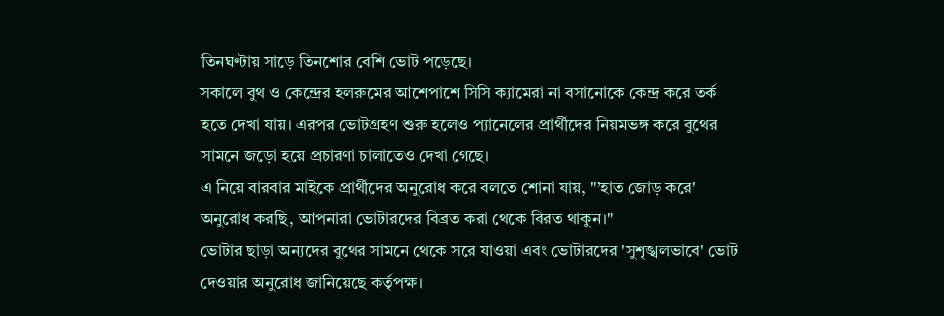তিনঘণ্টায় সাড়ে তিনশোর বেশি ভোট পড়েছে।
সকালে বুথ ও কেন্দ্রের হলরুমের আশেপাশে সিসি ক্যামেরা না বসানোকে কেন্দ্র করে তর্ক হতে দেখা যায়। এরপর ভোটগ্রহণ শুরু হলেও প্যানেলের প্রার্থীদের নিয়মভঙ্গ করে বুথের সামনে জড়ো হয়ে প্রচারণা চালাতেও দেখা গেছে।
এ নিয়ে বারবার মাইকে প্রার্থীদের অনুরোধ করে বলতে শোনা যায়, "’হাত জোড় করে' অনুরোধ করছি, আপনারা ভোটারদের বিব্রত করা থেকে বিরত থাকুন।"
ভোটার ছাড়া অন্যদের বুথের সামনে থেকে সরে যাওয়া এবং ভোটারদের 'সুশৃঙ্খলভাবে' ভোট দেওয়ার অনুরোধ জানিয়েছে কর্তৃপক্ষ।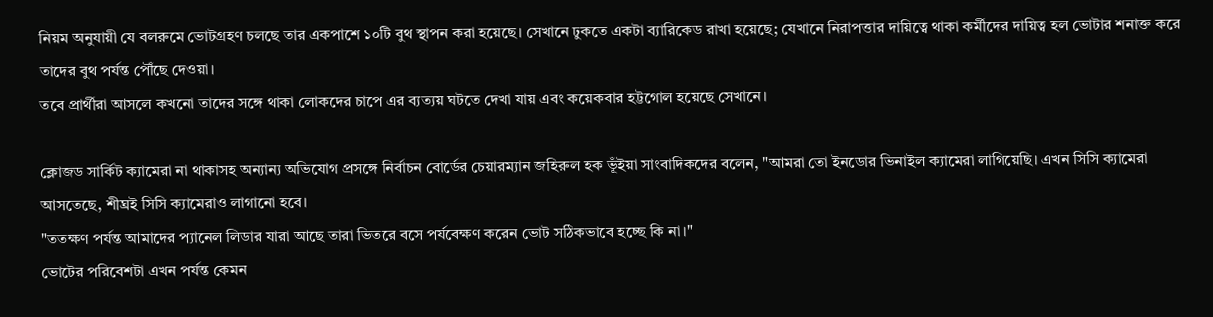নিয়ম অনুযায়ী যে বলরুমে ভোটগ্রহণ চলছে তার একপাশে ১০টি বুথ স্থাপন করা হয়েছে। সেখানে ঢুকতে একটা ব্যারিকেড রাখা হয়েছে; যেখানে নিরাপত্তার দায়িত্বে থাকা কর্মীদের দায়িত্ব হল ভোটার শনাক্ত করে তাদের বুথ পর্যন্ত পৌঁছে দেওয়া।
তবে প্রার্থীরা আসলে কখনো তাদের সঙ্গে থাকা লোকদের চাপে এর ব্যত্যয় ঘটতে দেখা যায় এবং কয়েকবার হট্টগোল হয়েছে সেখানে।

ক্লোজড সার্কিট ক্যামেরা না থাকাসহ অন্যান্য অভিযোগ প্রসঙ্গে নির্বাচন বোর্ডের চেয়ারম্যান জহিরুল হক ভূঁইয়া সাংবাদিকদের বলেন, "আমরা তো ইনডোর ভিনাইল ক্যামেরা লাগিয়েছি। এখন সিসি ক্যামেরা আসতেছে, শীঘ্রই সিসি ক্যামেরাও লাগানো হবে।
"ততক্ষণ পর্যন্ত আমাদের প্যানেল লিডার যারা আছে তারা ভিতরে বসে পর্যবেক্ষণ করেন ভোট সঠিকভাবে হচ্ছে কি না।"
ভোটের পরিবেশটা এখন পর্যন্ত কেমন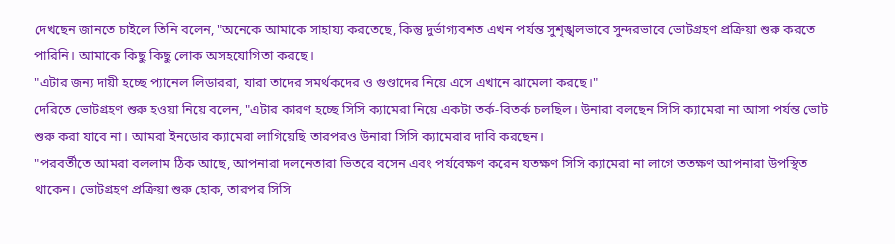দেখছেন জানতে চাইলে তিনি বলেন, "অনেকে আমাকে সাহায্য করতেছে, কিন্তু দুর্ভাগ্যবশত এখন পর্যন্ত সুশৃঙ্খলভাবে সুন্দরভাবে ভোটগ্রহণ প্রক্রিয়া শুরু করতে পারিনি। আমাকে কিছু কিছু লোক অসহযোগিতা করছে।
"এটার জন্য দায়ী হচ্ছে প্যানেল লিডাররা, যারা তাদের সমর্থকদের ও গুণ্ডাদের নিয়ে এসে এখানে ঝামেলা করছে।"
দেরিতে ভোটগ্রহণ শুরু হওয়া নিয়ে বলেন, "এটার কারণ হচ্ছে সিসি ক্যামেরা নিয়ে একটা তর্ক-বিতর্ক চলছিল। উনারা বলছেন সিসি ক্যামেরা না আসা পর্যন্ত ভোট শুরু করা যাবে না। আমরা ইনডোর ক্যামেরা লাগিয়েছি তারপরও উনারা সিসি ক্যামেরার দাবি করছেন।
"পরবর্তীতে আমরা বললাম ঠিক আছে, আপনারা দলনেতারা ভিতরে বসেন এবং পর্যবেক্ষণ করেন যতক্ষণ সিসি ক্যামেরা না লাগে ততক্ষণ আপনারা উপস্থিত থাকেন। ভোটগ্রহণ প্রক্রিয়া শুরু হোক, তারপর সিসি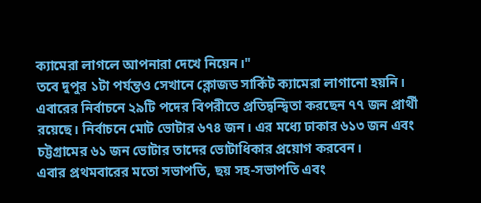ক্যামেরা লাগলে আপনারা দেখে নিয়েন।"
তবে দুপুর ১টা পর্যন্তও সেখানে ক্লোজড সার্কিট ক্যামেরা লাগানো হয়নি।
এবারের নির্বাচনে ২৯টি পদের বিপরীতে প্রতিদ্বন্দ্বিতা করছেন ৭৭ জন প্রার্থী রয়েছে। নির্বাচনে মোট ভোটার ৬৭৪ জন। এর মধ্যে ঢাকার ৬১৩ জন এবং চট্টগ্রামের ৬১ জন ভোটার তাদের ভোটাধিকার প্রয়োগ করবেন।
এবার প্রথমবারের মতো সভাপতি, ছয় সহ-সভাপতি এবং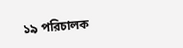১৯ পরিচালক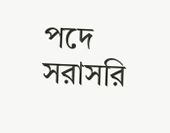পদে সরাসরি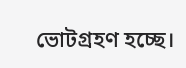ভোটগ্রহণ হচ্ছে।